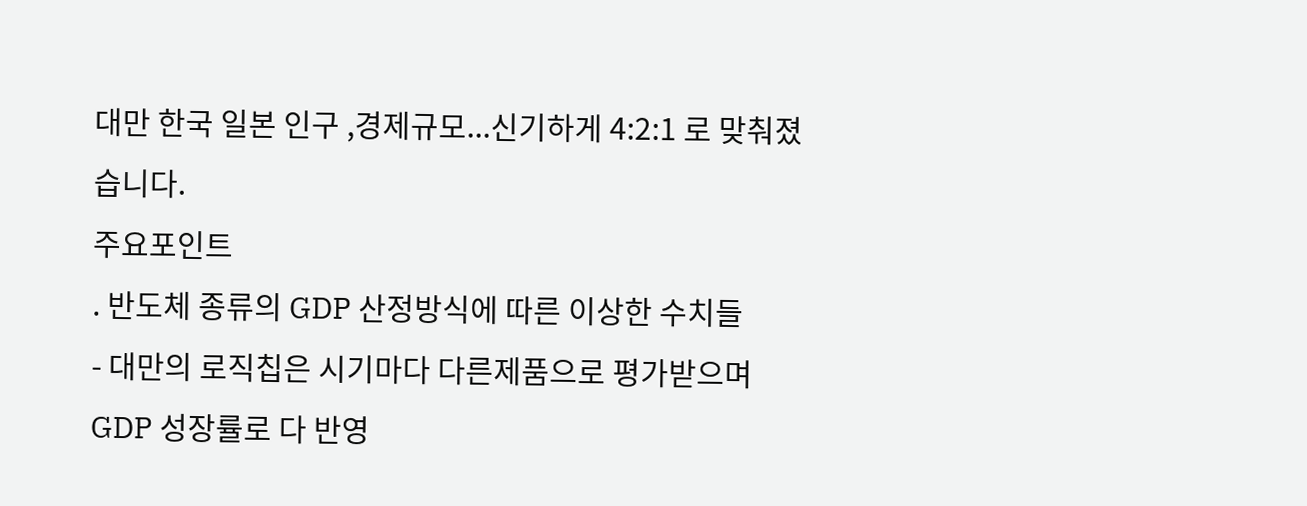대만 한국 일본 인구 ,경제규모...신기하게 4:2:1 로 맞춰졌습니다.
주요포인트
. 반도체 종류의 GDP 산정방식에 따른 이상한 수치들
- 대만의 로직칩은 시기마다 다른제품으로 평가받으며 GDP 성장률로 다 반영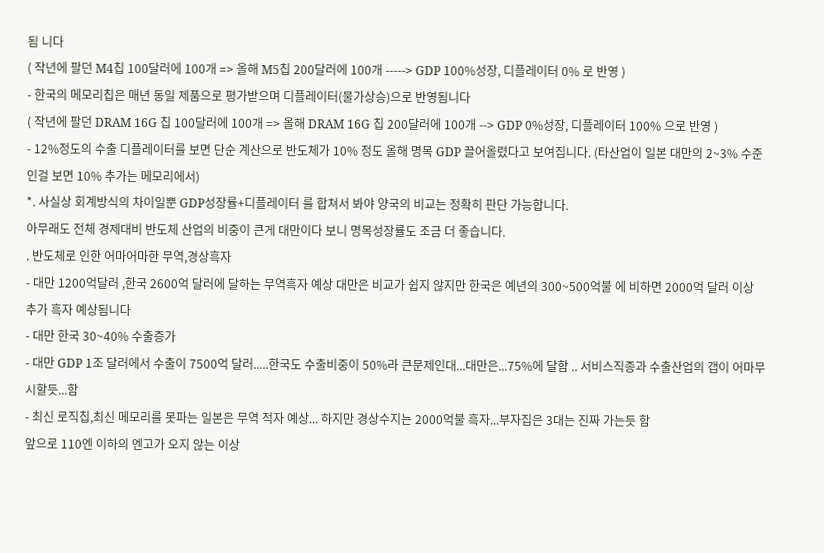됨 니다
( 작년에 팔던 M4칩 100달러에 100개 => 올해 M5칩 200달러에 100개 -----> GDP 100%성장, 디플레이터 0% 로 반영 )
- 한국의 메모리칩은 매년 동일 제품으로 평가받으며 디플레이터(물가상승)으로 반영됨니다
( 작년에 팔던 DRAM 16G 칩 100달러에 100개 => 올해 DRAM 16G 칩 200달러에 100개 --> GDP 0%성장, 디플레이터 100% 으로 반영 )
- 12%정도의 수출 디플레이터를 보면 단순 계산으로 반도체가 10% 정도 올해 명목 GDP 끌어올렸다고 보여집니다. (타산업이 일본 대만의 2~3% 수준인걸 보면 10% 추가는 메모리에서)
*. 사실상 회계방식의 차이일뿐 GDP성장률+디플레이터 를 합쳐서 봐야 양국의 비교는 정확히 판단 가능합니다.
아무래도 전체 경제대비 반도체 산업의 비중이 큰게 대만이다 보니 명목성장률도 조금 더 좋습니다.
. 반도체로 인한 어마어마한 무역,경상흑자
- 대만 1200억달러 ,한국 2600억 달러에 달하는 무역흑자 예상 대만은 비교가 쉽지 않지만 한국은 예년의 300~500억불 에 비하면 2000억 달러 이상 추가 흑자 예상됨니다
- 대만 한국 30~40% 수출증가
- 대만 GDP 1조 달러에서 수출이 7500억 달러.....한국도 수출비중이 50%라 큰문제인대...대만은...75%에 달함 .. 서비스직종과 수출산업의 갭이 어마무시할듯...함
- 최신 로직칩,최신 메모리를 못파는 일본은 무역 적자 예상... 하지만 경상수지는 2000억불 흑자...부자집은 3대는 진짜 가는듯 함
앞으로 110엔 이하의 엔고가 오지 않는 이상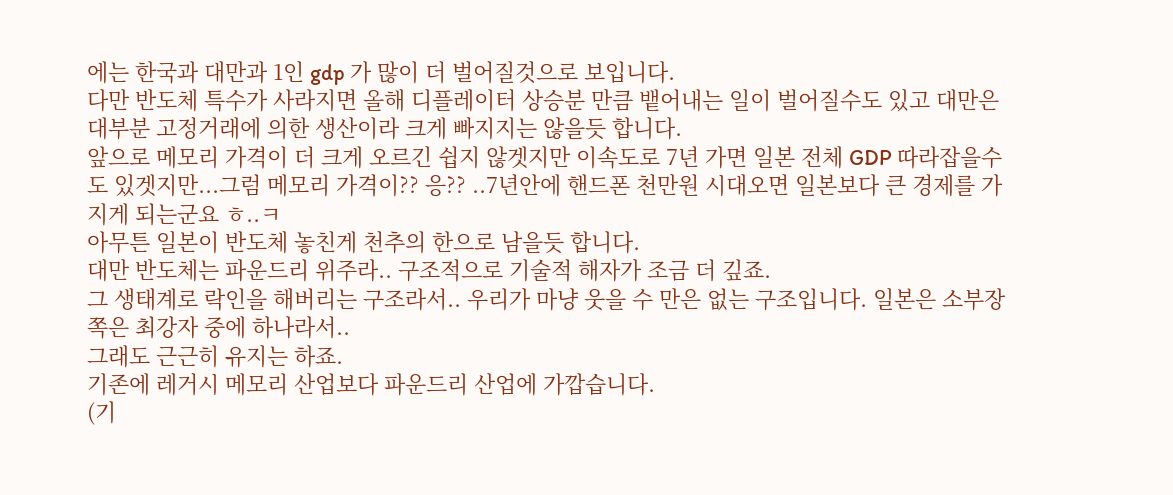에는 한국과 대만과 1인 gdp 가 많이 더 벌어질것으로 보입니다.
다만 반도체 특수가 사라지면 올해 디플레이터 상승분 만큼 뱉어내는 일이 벌어질수도 있고 대만은 대부분 고정거래에 의한 생산이라 크게 빠지지는 않을듯 합니다.
앞으로 메모리 가격이 더 크게 오르긴 쉽지 않겟지만 이속도로 7년 가면 일본 전체 GDP 따라잡을수도 있겟지만...그럼 메모리 가격이?? 응?? ..7년안에 핸드폰 천만원 시대오면 일본보다 큰 경제를 가지게 되는군요 ㅎ..ㅋ
아무튼 일본이 반도체 놓친게 천추의 한으로 남을듯 합니다.
대만 반도체는 파운드리 위주라.. 구조적으로 기술적 해자가 조금 더 깊죠.
그 생태계로 락인을 해버리는 구조라서.. 우리가 마냥 웃을 수 만은 없는 구조입니다. 일본은 소부장 쪽은 최강자 중에 하나라서..
그래도 근근히 유지는 하죠.
기존에 레거시 메모리 산업보다 파운드리 산업에 가깝습니다.
(기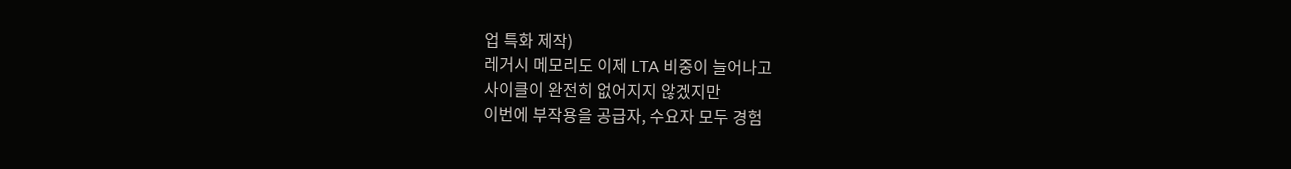업 특화 제작)
레거시 메모리도 이제 LTA 비중이 늘어나고
사이클이 완전히 없어지지 않겠지만
이번에 부작용을 공급자, 수요자 모두 경험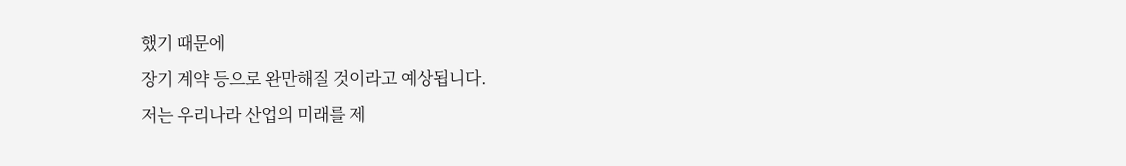했기 때문에
장기 계약 등으로 완만해질 것이라고 예상됩니다.
저는 우리나라 산업의 미래를 제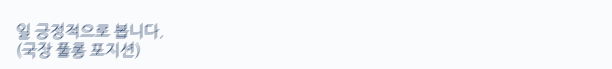일 긍정적으로 봅니다.
(국장 풀롱 포지션)